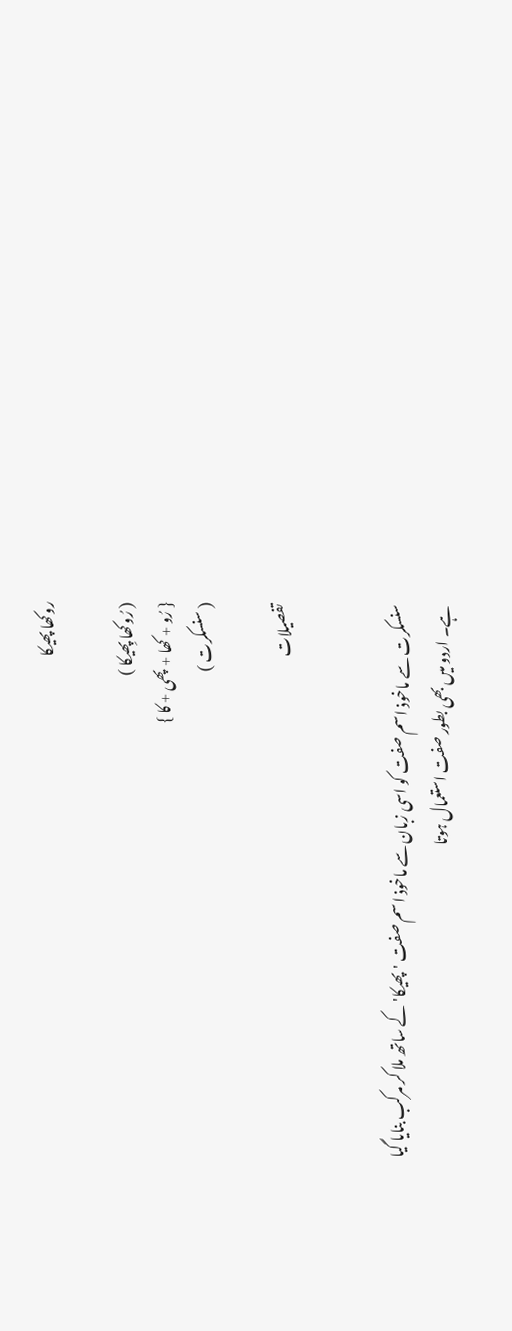روکھا پھیکا

( رُوکھا پِھیکا )
{ رُو + کھا + پھی + کا }
( سنسکرت )

تفصیلات


سنسکرت سے ماخوذ اسم صفت کو اسی زبان سے ماخوذ اسم صفت 'پھیکا' کے ساتھ ملا کر مرکب بنایا گیا ہے۔ اردو میں بھی بطور صفت استعمال ہوتا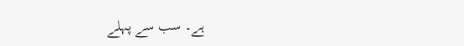ہے۔ سب سے پہلے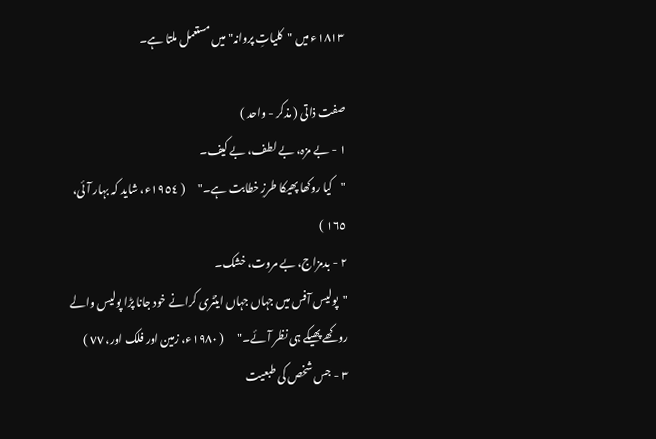١٨١٣ء میں "کلیاتِ پروانہ" میں مستعمل ملتا ہے۔

صفت ذاتی ( مذکر - واحد )
١ - بے مزہ، بے لطف، بے کیف۔
"کیا روکھا پھیکا طرزِ خطابت ہے۔"      ( ١٩٥٤ء، شاید کہ بہار آئی، ١٦٥ )
٢ - بدمزاج، بے مروت، خشک۔
"پولیس آفس میں جہاں جہاں اینٹری کرانے خود جانا پڑا پولیس والے روکھے پھیکے ہی نظر آئے۔"      ( ١٩٨٠ء، زمین اور فلک اور، ٧٧ )
٣ - جس شخص کی طبعیت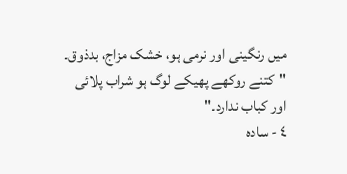میں رنگینی اور نرمی ہو، خشک مزاج، بدذوق۔
"کتنے روکھے پھیکے لوگ ہو شراب پلائی اور کباب ندارد۔"
٤ - سادہ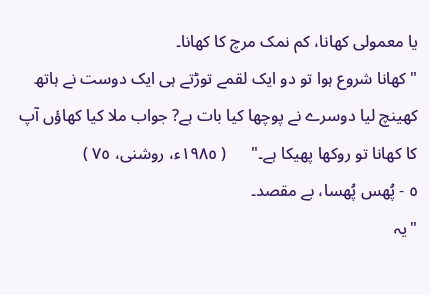یا معمولی کھانا، کم نمک مرچ کا کھانا۔
"کھانا شروع ہوا تو دو ایک لقمے توڑتے ہی ایک دوست نے ہاتھ کھینچ لیا دوسرے نے پوچھا کیا بات ہے? جواب ملا کیا کھاؤں آپ کا کھانا تو روکھا پھیکا ہے۔"      ( ١٩٨٥ء، روشنی، ٧٥ )
٥ - پُھس پُھسا، بے مقصد۔
"یہ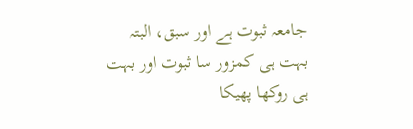جامعہ ثبوت ہے اور سبق، البتہ بہت ہی کمزور سا ثبوت اور بہت ہی روکھا پھیکا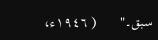سبق۔"      ( ١٩٤٦ء،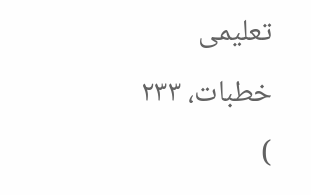تعلیمی خطبات، ٢٣٣ )